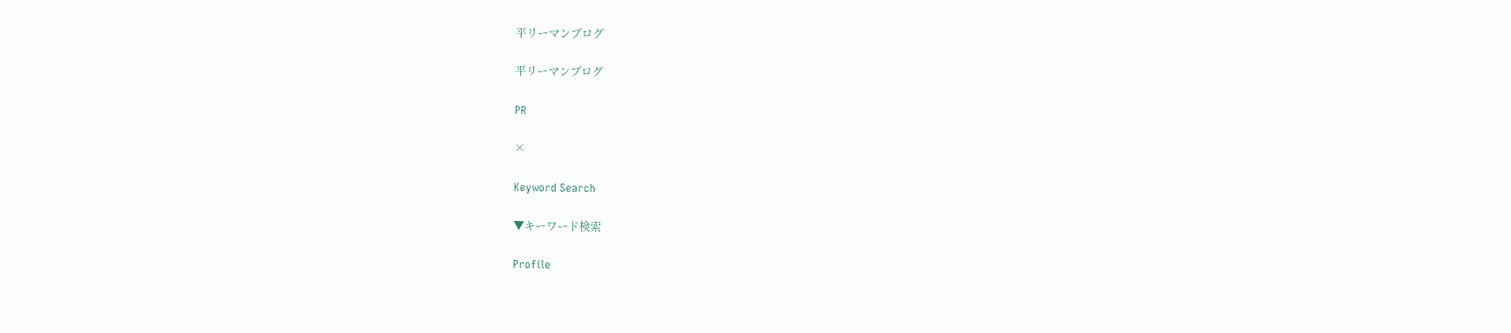平リーマンブログ

平リーマンブログ

PR

×

Keyword Search

▼キーワード検索

Profile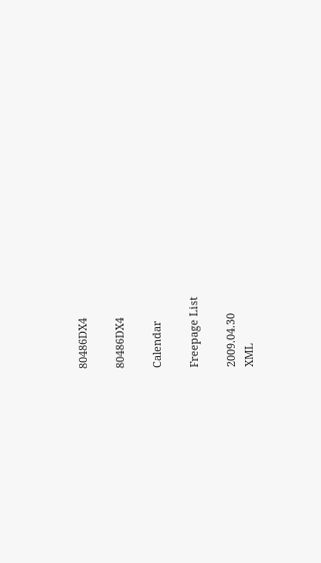80486DX4

80486DX4

Calendar

Freepage List

2009.04.30
XML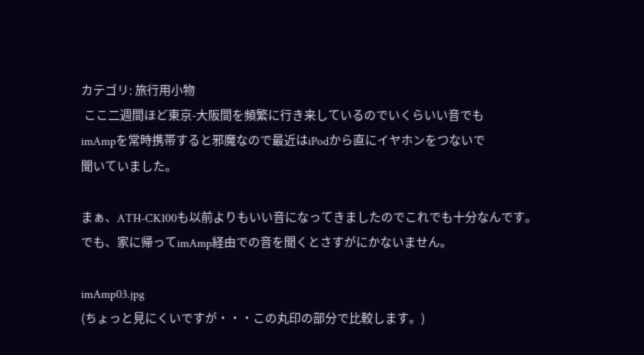カテゴリ: 旅行用小物
 ここ二週間ほど東京-大阪間を頻繁に行き来しているのでいくらいい音でも
imAmpを常時携帯すると邪魔なので最近はiPodから直にイヤホンをつないで
聞いていました。

まぁ、ATH-CK100も以前よりもいい音になってきましたのでこれでも十分なんです。
でも、家に帰ってimAmp経由での音を聞くとさすがにかないません。

imAmp03.jpg
(ちょっと見にくいですが・・・この丸印の部分で比較します。)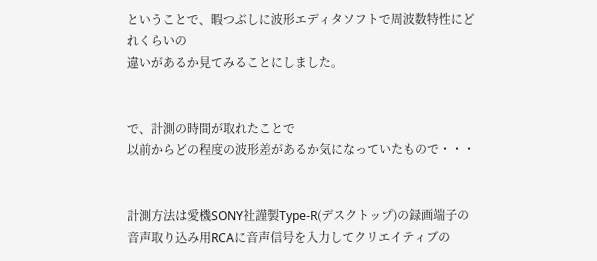ということで、暇つぶしに波形エディタソフトで周波数特性にどれくらいの
違いがあるか見てみることにしました。


で、計測の時間が取れたことで
以前からどの程度の波形差があるか気になっていたもので・・・


計測方法は愛機SONY社謹製Type-R(デスクトップ)の録画端子の
音声取り込み用RCAに音声信号を入力してクリエイティブの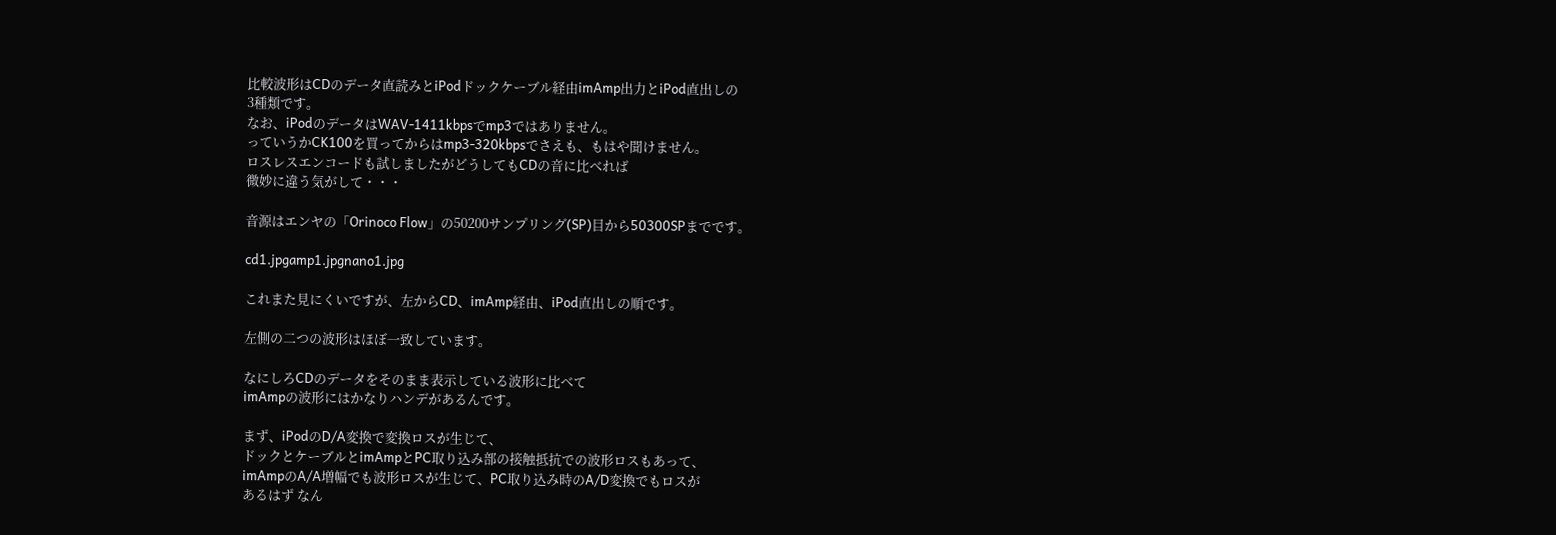比較波形はCDのデータ直読みとiPodドックケーブル経由imAmp出力とiPod直出しの
3種類です。
なお、iPodのデータはWAV-1411kbpsでmp3ではありません。
っていうかCK100を買ってからはmp3-320kbpsでさえも、もはや聞けません。
ロスレスエンコードも試しましたがどうしてもCDの音に比べれば
微妙に違う気がして・・・

音源はエンヤの「Orinoco Flow」の50200サンプリング(SP)目から50300SPまでです。

cd1.jpgamp1.jpgnano1.jpg

これまた見にくいですが、左からCD、imAmp経由、iPod直出しの順です。

左側の二つの波形はほぼ一致しています。

なにしろCDのデータをそのまま表示している波形に比べて
imAmpの波形にはかなりハンデがあるんです。

まず、iPodのD/A変換で変換ロスが生じて、
ドックとケーブルとimAmpとPC取り込み部の接触抵抗での波形ロスもあって、
imAmpのA/A増幅でも波形ロスが生じて、PC取り込み時のA/D変換でもロスが
あるはず なん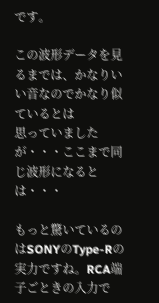です。

この波形データを見るまでは、かなりいい音なのでかなり似ているとは
思っていましたが・・・ここまで同じ波形になるとは・・・

もっと驚いているのはSONYのType-Rの実力ですね。RCA端子ごときの入力で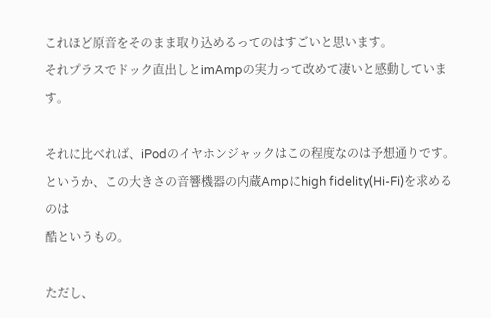これほど原音をそのまま取り込めるってのはすごいと思います。
それプラスでドック直出しとimAmpの実力って改めて凄いと感動しています。

それに比べれば、iPodのイヤホンジャックはこの程度なのは予想通りです。
というか、この大きさの音響機器の内蔵Ampにhigh fidelity(Hi-Fi)を求めるのは
酷というもの。

ただし、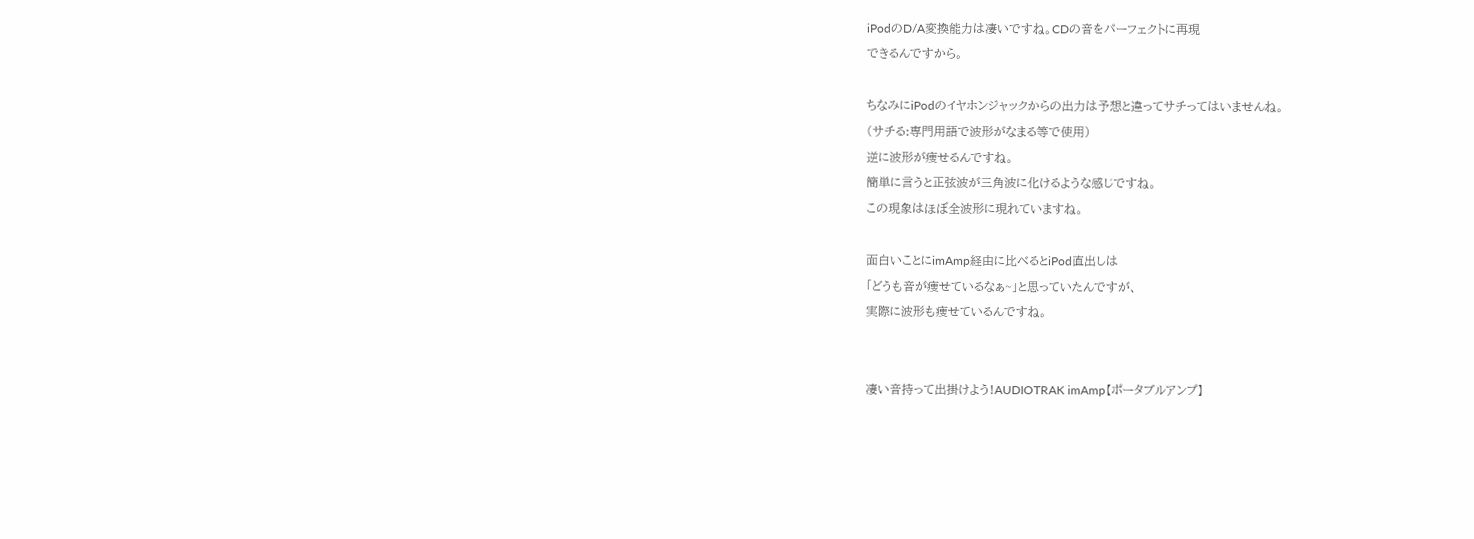iPodのD/A変換能力は凄いですね。CDの音をパーフェクトに再現
できるんですから。

ちなみにiPodのイヤホンジャックからの出力は予想と違ってサチってはいませんね。
(サチる:専門用語で波形がなまる等で使用)
逆に波形が痩せるんですね。
簡単に言うと正弦波が三角波に化けるような感じですね。
この現象はほぼ全波形に現れていますね。

面白いことにimAmp経由に比べるとiPod直出しは
「どうも音が痩せているなぁ~」と思っていたんですが、
実際に波形も痩せているんですね。


凄い音持って出掛けよう!AUDIOTRAK imAmp【ポータブルアンプ】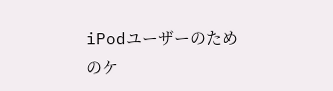iPodユーザーのためのケ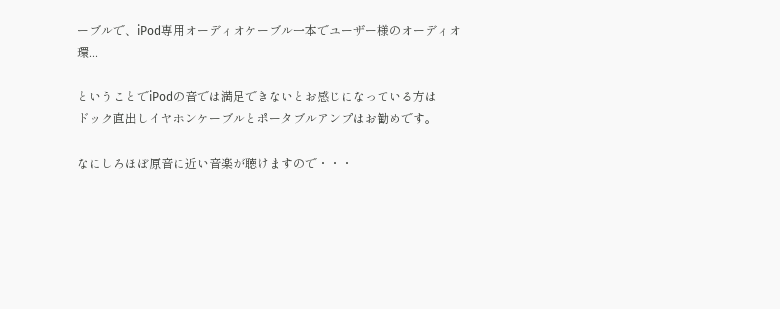ーブルで、iPod専用オーディオケーブル一本でユーザー様のオーディオ環...

ということでiPodの音では満足できないとお感じになっている方は
ドック直出しイヤホンケーブルとポータブルアンプはお勧めです。

なにしろほぼ原音に近い音楽が聴けますので・・・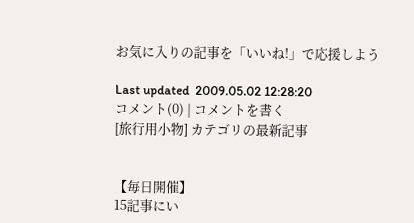お気に入りの記事を「いいね!」で応援しよう

Last updated  2009.05.02 12:28:20
コメント(0) | コメントを書く
[旅行用小物] カテゴリの最新記事


【毎日開催】
15記事にい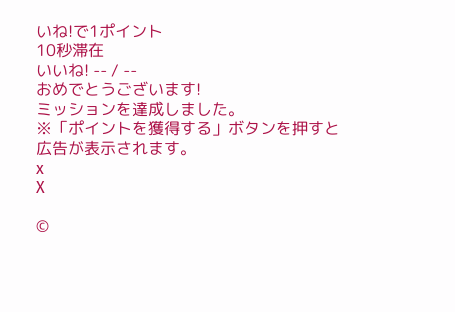いね!で1ポイント
10秒滞在
いいね! -- / --
おめでとうございます!
ミッションを達成しました。
※「ポイントを獲得する」ボタンを押すと広告が表示されます。
x
X

©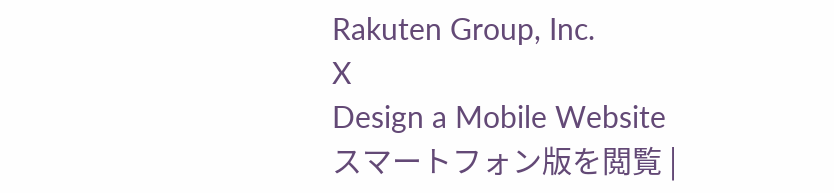Rakuten Group, Inc.
X
Design a Mobile Website
スマートフォン版を閲覧 |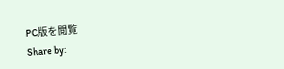PC版を閲覧
Share by: